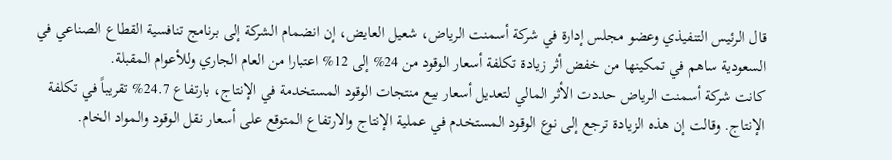قال الرئيس التنفيذي وعضو مجلس إدارة في شركة أسمنت الرياض، شعيل العايض، إن انضمام الشركة إلى برنامج تنافسية القطاع الصناعي في السعودية ساهم في تمكينها من خفض أثر زيادة تكلفة أسعار الوقود من 24% إلى 12% اعتبارا من العام الجاري وللأعوام المقبلة.
كانت شركة أسمنت الرياض حددت الأثر المالي لتعديل أسعار بيع منتجات الوقود المستخدمة في الإنتاج، بارتفاع 24.7% تقريباً في تكلفة الإنتاج. وقالت إن هذه الزيادة ترجع إلى نوع الوقود المستخدم في عملية الإنتاج والارتفاع المتوقع على أسعار نقل الوقود والمواد الخام.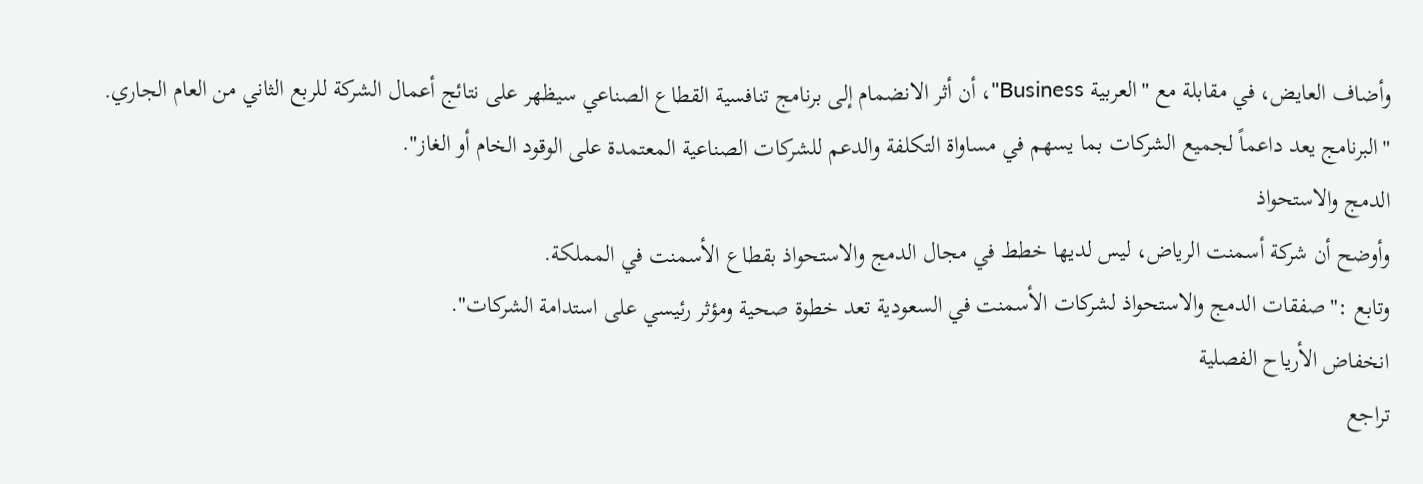وأضاف العايض، في مقابلة مع "العربية Business"، أن أثر الانضمام إلى برنامج تنافسية القطاع الصناعي سيظهر على نتائج أعمال الشركة للربع الثاني من العام الجاري.
"البرنامج يعد داعماً لجميع الشركات بما يسهم في مساواة التكلفة والدعم للشركات الصناعية المعتمدة على الوقود الخام أو الغاز".
الدمج والاستحواذ
وأوضح أن شركة أسمنت الرياض، ليس لديها خطط في مجال الدمج والاستحواذ بقطاع الأسمنت في المملكة.
وتابع :"صفقات الدمج والاستحواذ لشركات الأسمنت في السعودية تعد خطوة صحية ومؤثر رئيسي على استدامة الشركات".
انخفاض الأرياح الفصلية
تراجع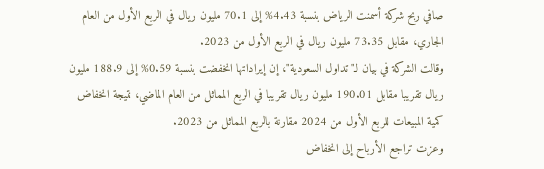صافي ربح شركة أسمنت الرياض بنسبة 4.43% إلى 70.1 مليون ريال في الربع الأول من العام الجاري، مقابل 73.35 مليون ريال في الربع الأول من 2023.
وقالت الشركة في بيان لـ"تداول السعودية"، إن إيراداتها انخفضت بنسبة 0.59% إلى 188.9 مليون ريال تقريبا مقابل 190.01 مليون ريال تقريبا في الربع المماثل من العام الماضي، نتيجة انخفاض كمية المبيعات للربع الأول من 2024 مقارنة بالربع المماثل من 2023.
وعزت تراجع الأرباح إلى انخفاض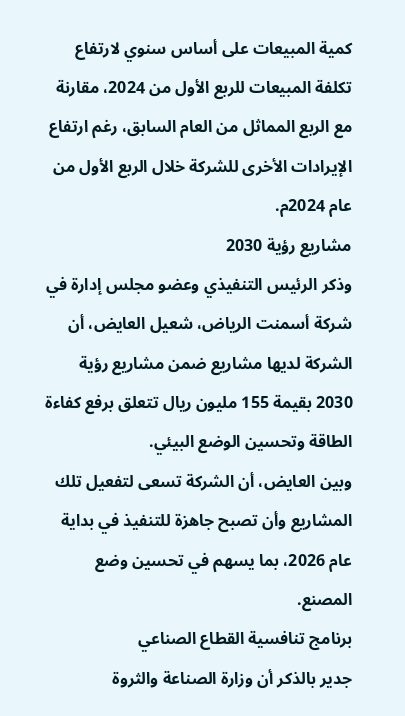كمية المبيعات على أساس سنوي لارتفاع تكلفة المبيعات للربع الأول من 2024، مقارنة مع الربع المماثل من العام السابق، رغم ارتفاع الإيرادات الأخرى للشركة خلال الربع الأول من عام 2024م.
مشاريع رؤية 2030
وذكر الرئيس التنفيذي وعضو مجلس إدارة في شركة أسمنت الرياض، شعيل العايض، أن الشركة لديها مشاريع ضمن مشاريع رؤية 2030 بقيمة 155 مليون ريال تتعلق برفع كفاءة الطاقة وتحسين الوضع البيئي.
وبين العايض، أن الشركة تسعى لتفعيل تلك المشاريع وأن تصبح جاهزة للتنفيذ في بداية عام 2026، بما يسهم في تحسين وضع المصنع.
برنامج تنافسية القطاع الصناعي
جدير بالذكر أن وزارة الصناعة والثروة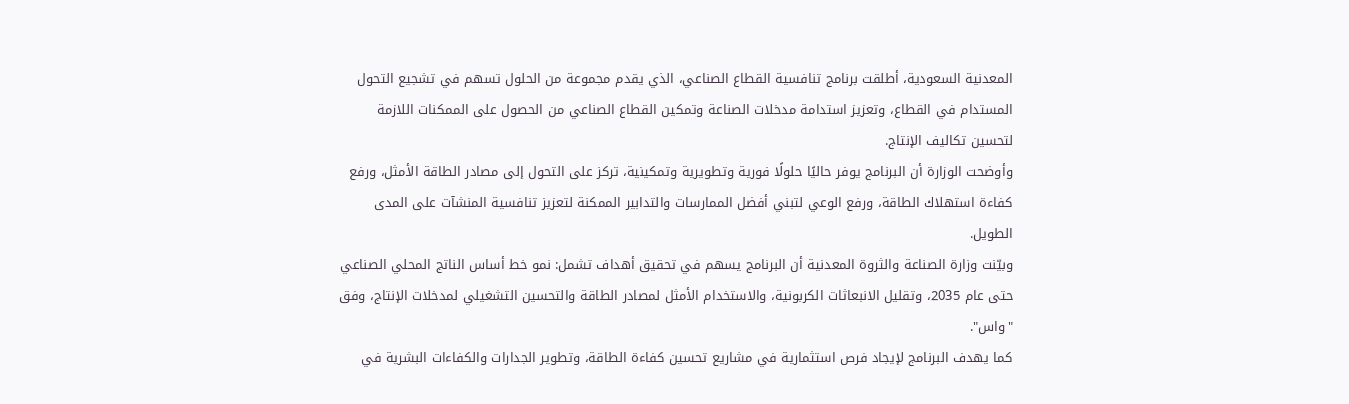المعدنية السعودية، أطلقت برنامج تنافسية القطاع الصناعي، الذي يقدم مجموعة من الحلول تسهم في تشجيع التحول المستدام في القطاع، وتعزيز استدامة مدخلات الصناعة وتمكين القطاع الصناعي من الحصول على الممكنات اللازمة لتحسين تكاليف الإنتاج.
وأوضحت الوزارة أن البرنامج يوفر حاليًا حلولًا فورية وتطويرية وتمكينية، تركز على التحول إلى مصادر الطاقة الأمثل، ورفع كفاءة استهلاك الطاقة، ورفع الوعي لتبني أفضل الممارسات والتدابير الممكنة لتعزيز تنافسية المنشآت على المدى الطويل.
وبيّنت وزارة الصناعة والثروة المعدنية أن البرنامج يسهم في تحقيق أهداف تشمل: نمو خط أساس الناتج المحلي الصناعي حتى عام 2035، وتقليل الانبعاثات الكربونية، والاستخدام الأمثل لمصادر الطاقة والتحسين التشغيلي لمدخلات الإنتاج، وفق "واس".
كما يهدف البرنامج لإيجاد فرص استثمارية في مشاريع تحسين كفاءة الطاقة، وتطوير الجدارات والكفاءات البشرية في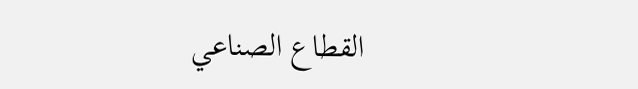القطاع الصناعي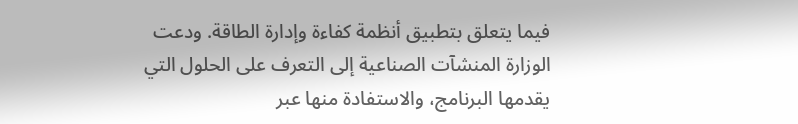فيما يتعلق بتطبيق أنظمة كفاءة وإدارة الطاقة. ودعت الوزارة المنشآت الصناعية إلى التعرف على الحلول التي يقدمها البرنامج، والاستفادة منها عبر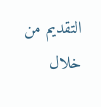التقديم من خلال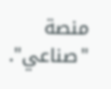منصة "صناعي".